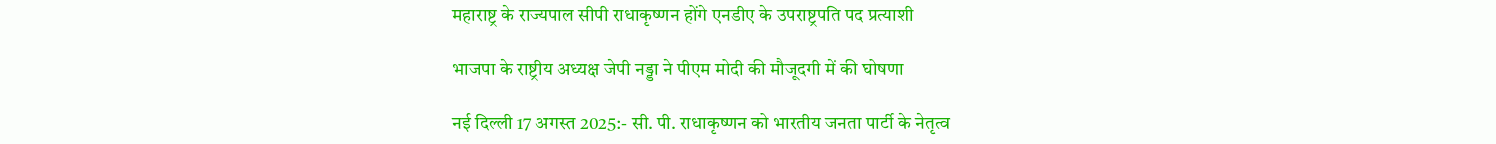महाराष्ट्र के राज्यपाल सीपी राधाकृष्णन होंगे एनडीए के उपराष्ट्रपति पद प्रत्याशी

भाजपा के राष्ट्रीय अध्यक्ष जेपी नड्डा ने पीएम मोदी की मौजूदगी में की घोषणा

नई दिल्ली 17 अगस्त 2025:- सी. पी. राधाकृष्णन को भारतीय जनता पार्टी के नेतृत्व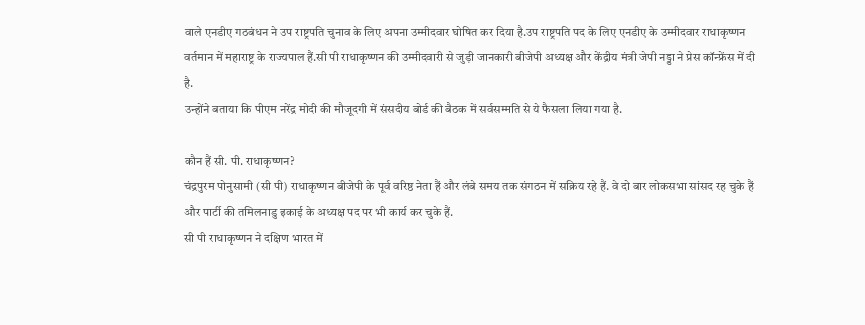वाले एनडीए गठबंधन ने उप राष्ट्रपति चुनाव के लिए अपना उम्मीदवार घोषित कर दिया है.उप राष्ट्रपति पद के लिए एनडीए के उम्मीदवार राधाकृष्णन वर्तमान में महाराष्ट्र के राज्यपाल हैं.सी पी राधाकृष्णन की उम्मीदवारी से जुड़ी जानकारी बीजेपी अध्यक्ष और केंद्रीय मंत्री जेपी नड्डा ने प्रेस कॉन्फ्रेंस में दी है.
उन्होंने बताया कि पीएम नरेंद्र मोदी की मौजूदगी में संसदीय बोर्ड की बैठक में सर्वसम्मति से ये फैसला लिया गया है.

कौन हैं सी. पी. राधाकृष्णन?
चंद्रपुरम पोनुसामी (सी पी) राधाकृष्णन बीजेपी के पूर्व वरिष्ठ नेता हैं और लंबे समय तक संगठन में सक्रिय रहे हैं. वे दो बार लोकसभा सांसद रह चुके हैं और पार्टी की तमिलनाडु इकाई के अध्यक्ष पद पर भी कार्य कर चुके हैं.
सी पी राधाकृष्णन ने दक्षिण भारत में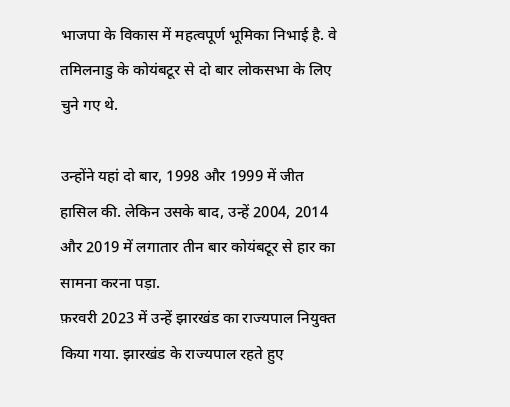भाजपा के विकास में महत्वपूर्ण भूमिका निभाई है. वे तमिलनाडु के कोयंबटूर से दो बार लोकसभा के लिए चुने गए थे.

उन्होंने यहां दो बार, 1998 और 1999 में जीत हासिल की. लेकिन उसके बाद, उन्हें 2004, 2014 और 2019 में लगातार तीन बार कोयंबटूर से हार का सामना करना पड़ा.
फ़रवरी 2023 में उन्हें झारखंड का राज्यपाल नियुक्त किया गया. झारखंड के राज्यपाल रहते हुए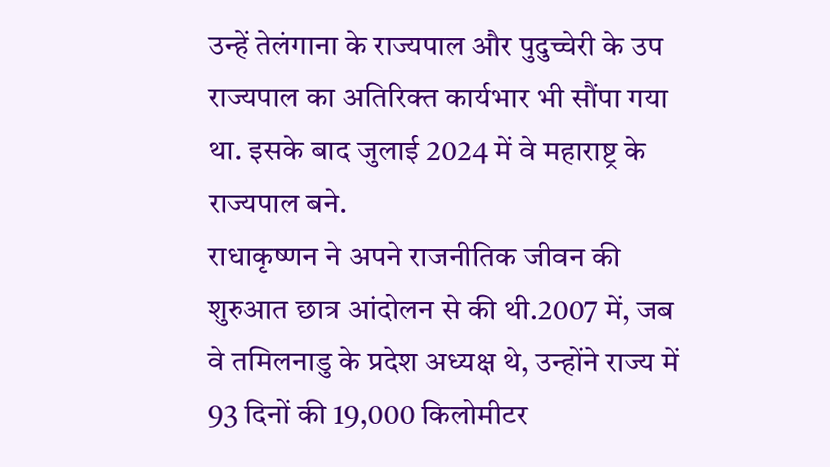उन्हें तेलंगाना के राज्यपाल और पुदुच्चेरी के उप राज्यपाल का अतिरिक्त कार्यभार भी सौंपा गया था. इसके बाद जुलाई 2024 में वे महाराष्ट्र के राज्यपाल बने.
राधाकृष्णन ने अपने राजनीतिक जीवन की शुरुआत छात्र आंदोलन से की थी.2007 में, जब वे तमिलनाडु के प्रदेश अध्यक्ष थे, उन्होंने राज्य में 93 दिनों की 19,000 किलोमीटर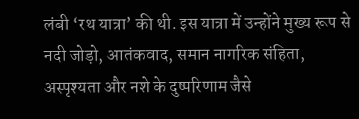लंबी ‘रथ यात्रा’ की थी. इस यात्रा में उन्होंने मुख्य रूप से नदी जोड़ो, आतंकवाद, समान नागरिक संहिता, अस्पृश्यता और नशे के दुष्परिणाम जैसे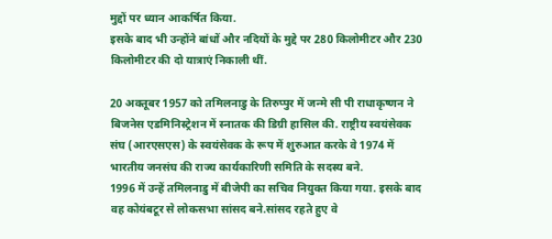मुद्दों पर ध्यान आकर्षित किया.
इसके बाद भी उन्होंने बांधों और नदियों के मुद्दे पर 280 किलोमीटर और 230 किलोमीटर की दो यात्राएं निकाली थीं.

20 अक्तूबर 1957 को तमिलनाडु के तिरुप्पुर में जन्मे सी पी राधाकृष्णन ने बिजनेस एडमिनिस्ट्रेशन में स्नातक की डिग्री हासिल की. राष्ट्रीय स्वयंसेवक संघ (आरएसएस) के स्वयंसेवक के रूप में शुरुआत करके वे 1974 में भारतीय जनसंघ की राज्य कार्यकारिणी समिति के सदस्य बने.
1996 में उन्हें तमिलनाडु में बीजेपी का सचिव नियुक्त किया गया. इसके बाद वह कोयंबटूर से लोकसभा सांसद बने.सांसद रहते हुए वे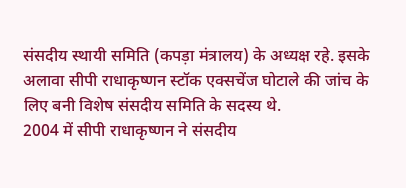संसदीय स्थायी समिति (कपड़ा मंत्रालय) के अध्यक्ष रहे. इसके अलावा सीपी राधाकृष्णन स्टॉक एक्सचेंज घोटाले की जांच के लिए बनी विशेष संसदीय समिति के सदस्य थे.
2004 में सीपी राधाकृष्णन ने संसदीय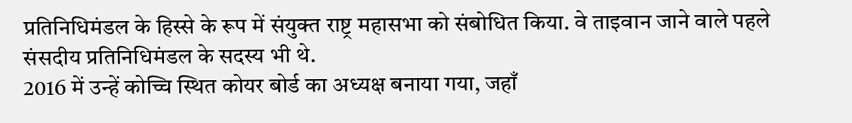प्रतिनिधिमंडल के हिस्से के रूप में संयुक्त राष्ट्र महासभा को संबोधित किया. वे ताइवान जाने वाले पहले संसदीय प्रतिनिधिमंडल के सदस्य भी थे.
2016 में उन्हें कोच्चि स्थित कोयर बोर्ड का अध्यक्ष बनाया गया, जहाँ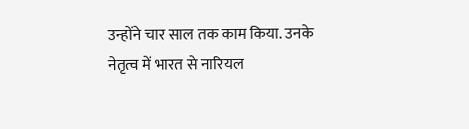उन्होंने चार साल तक काम किया. उनके नेतृत्व में भारत से नारियल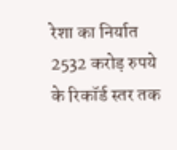रेशा का निर्यात 2532 करोड़ रुपये के रिकॉर्ड स्तर तक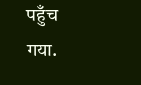पहुँच गया.